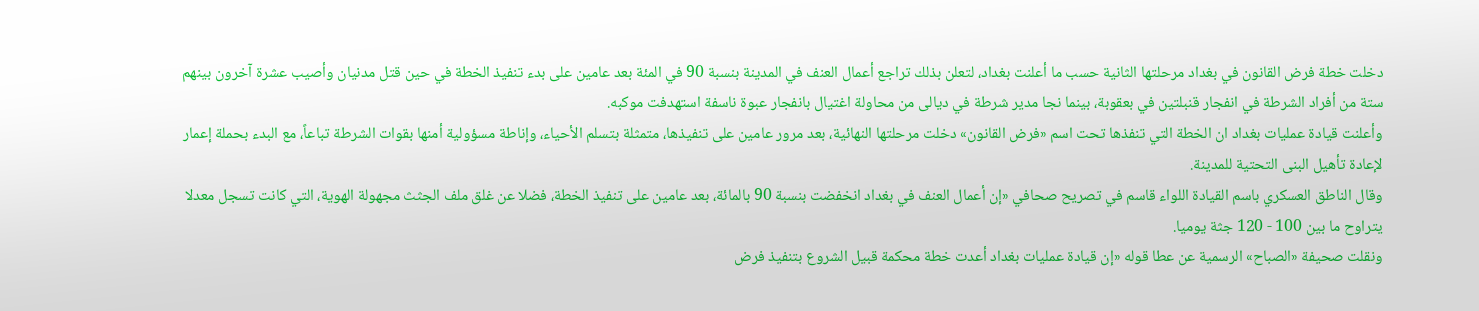دخلت خطة فرض القانون في بغداد مرحلتها الثانية حسب ما أعلنت بغداد، لتعلن بذلك تراجع أعمال العنف في المدينة بنسبة 90 في المئة بعد عامين على بدء تنفيذ الخطة في حين قتل مدنيان وأصيب عشرة آخرون بينهم ستة من أفراد الشرطة في انفجار قنبلتين في بعقوبة، بينما نجا مدير شرطة في ديالى من محاولة اغتيال بانفجار عبوة ناسفة استهدفت موكبه.
وأعلنت قيادة عمليات بغداد ان الخطة التي تنفذها تحت اسم «فرض القانون» دخلت مرحلتها النهائية، بعد مرور عامين على تنفيذها، متمثلة بتسلم الأحياء، وإناطة مسؤولية أمنها بقوات الشرطة تباعاً، مع البدء بحملة إعمار لإعادة تأهيل البنى التحتية للمدينة.
وقال الناطق العسكري باسم القيادة اللواء قاسم في تصريح صحافي «إن أعمال العنف في بغداد انخفضت بنسبة 90 بالمائة، بعد عامين على تنفيذ الخطة، فضلا عن غلق ملف الجثث مجهولة الهوية، التي كانت تسجل معدلا يتراوح ما بين 100 - 120 جثة يوميا.
ونقلت صحيفة «الصباح» الرسمية عن عطا قوله «إن قيادة عمليات بغداد أعدت خطة محكمة قبيل الشروع بتنفيذ فرض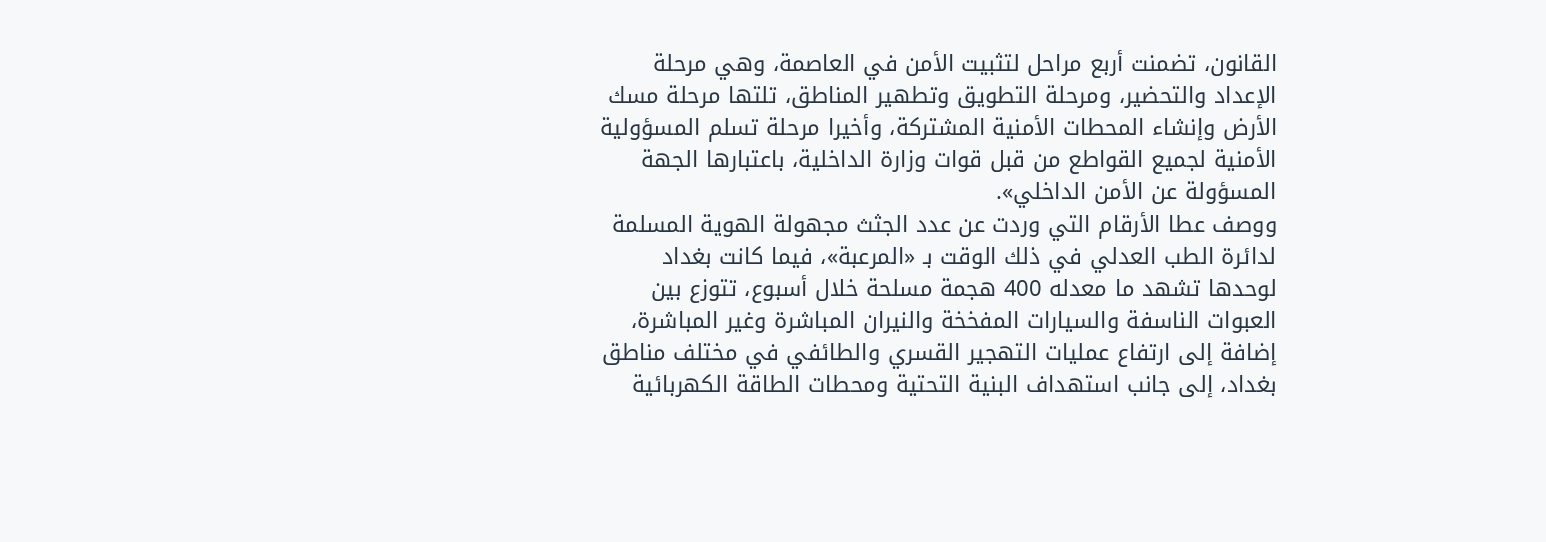القانون، تضمنت أربع مراحل لتثبيت الأمن في العاصمة، وهي مرحلة الإعداد والتحضير، ومرحلة التطويق وتطهير المناطق، تلتها مرحلة مسك الأرض وإنشاء المحطات الأمنية المشتركة، وأخيرا مرحلة تسلم المسؤولية الأمنية لجميع القواطع من قبل قوات وزارة الداخلية، باعتبارها الجهة المسؤولة عن الأمن الداخلي».
ووصف عطا الأرقام التي وردت عن عدد الجثث مجهولة الهوية المسلمة لدائرة الطب العدلي في ذلك الوقت بـ «المرعبة»، فيما كانت بغداد لوحدها تشهد ما معدله 400 هجمة مسلحة خلال أسبوع، تتوزع بين العبوات الناسفة والسيارات المفخخة والنيران المباشرة وغير المباشرة، إضافة إلى ارتفاع عمليات التهجير القسري والطائفي في مختلف مناطق بغداد، إلى جانب استهداف البنية التحتية ومحطات الطاقة الكهربائية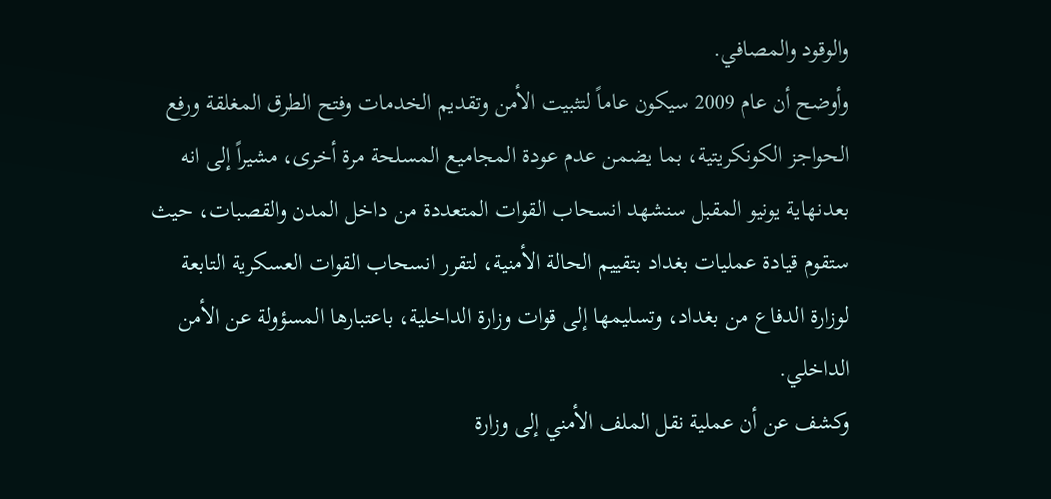والوقود والمصافي.
وأوضح أن عام 2009 سيكون عاماً لتثبيت الأمن وتقديم الخدمات وفتح الطرق المغلقة ورفع الحواجز الكونكريتية، بما يضمن عدم عودة المجاميع المسلحة مرة أخرى، مشيراً إلى انه بعدنهاية يونيو المقبل سنشهد انسحاب القوات المتعددة من داخل المدن والقصبات، حيث ستقوم قيادة عمليات بغداد بتقييم الحالة الأمنية، لتقرر انسحاب القوات العسكرية التابعة لوزارة الدفاع من بغداد، وتسليمها إلى قوات وزارة الداخلية، باعتبارها المسؤولة عن الأمن الداخلي.
وكشف عن أن عملية نقل الملف الأمني إلى وزارة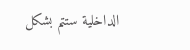الداخلية ستتم بشكل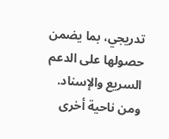تدريجي، بما يضمن حصولها على الدعم السريع والإسناد.
ومن ناحية أخرى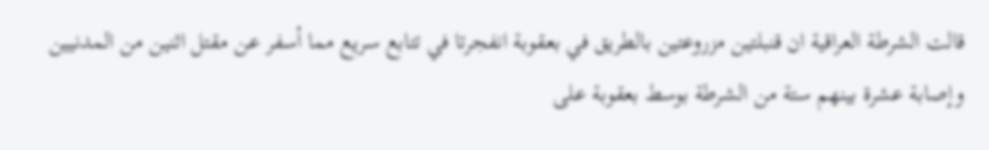قالت الشرطة العراقية ان قنبلتين مزروعتين بالطريق في بعقوبة انفجرتا في تتابع سريع مما أسفر عن مقتل اثنين من المدنيين وإصابة عشرة بينهم ستة من الشرطة بوسط بعقوبة على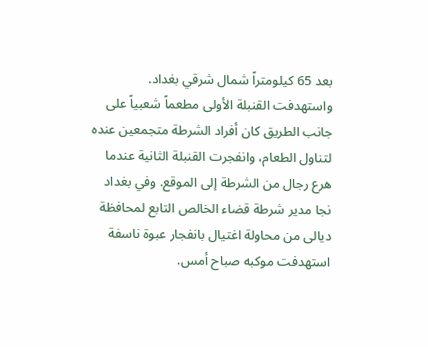بعد 65 كيلومتراً شمال شرقي بغداد.
واستهدفت القنبلة الأولى مطعماً شعبياً على جانب الطريق كان أفراد الشرطة متجمعين عنده لتناول الطعام، وانفجرت القنبلة الثانية عندما هرع رجال من الشرطة إلى الموقع. وفي بغداد نجا مدير شرطة قضاء الخالص التابع لمحافظة ديالى من محاولة اغتيال بانفجار عبوة ناسفة استهدفت موكبه صباح أمس.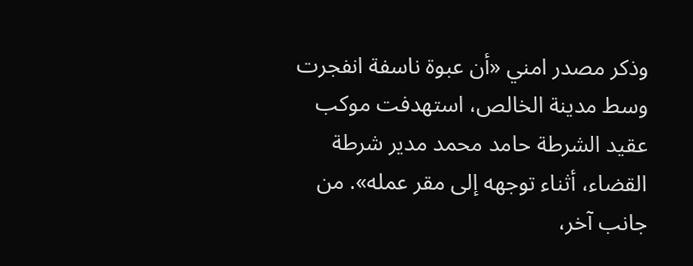وذكر مصدر امني «أن عبوة ناسفة انفجرت وسط مدينة الخالص، استهدفت موكب عقيد الشرطة حامد محمد مدير شرطة القضاء، أثناء توجهه إلى مقر عمله». من جانب آخر،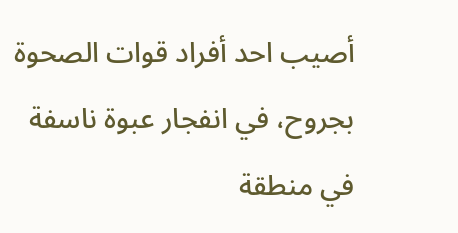أصيب احد أفراد قوات الصحوة بجروح، في انفجار عبوة ناسفة في منطقة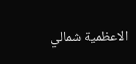الاعظمية شمالي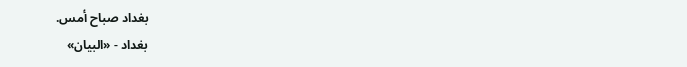بغداد صباح أمس.
بغداد - «البيان»